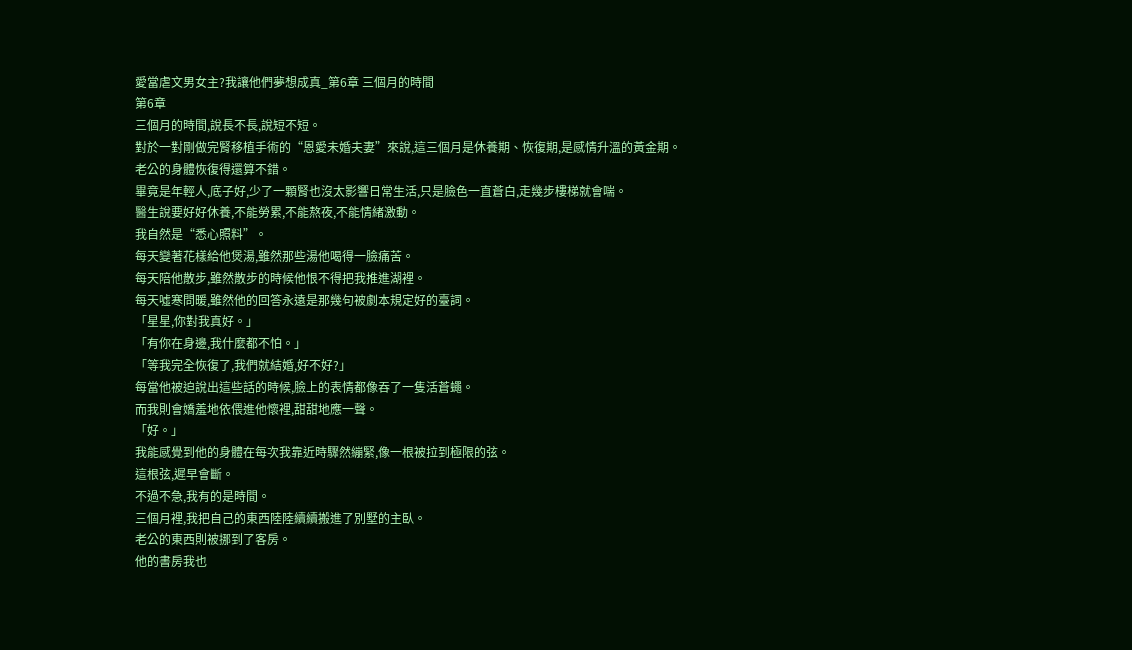愛當虐文男女主?我讓他們夢想成真_第6章 三個月的時間
第6章
三個月的時間,說長不長,說短不短。
對於一對剛做完腎移植手術的“恩愛未婚夫妻”來說,這三個月是休養期、恢復期,是感情升溫的黃金期。
老公的身體恢復得還算不錯。
畢竟是年輕人,底子好,少了一顆腎也沒太影響日常生活,只是臉色一直蒼白,走幾步樓梯就會喘。
醫生說要好好休養,不能勞累,不能熬夜,不能情緒激動。
我自然是“悉心照料”。
每天變著花樣給他煲湯,雖然那些湯他喝得一臉痛苦。
每天陪他散步,雖然散步的時候他恨不得把我推進湖裡。
每天噓寒問暖,雖然他的回答永遠是那幾句被劇本規定好的臺詞。
「星星,你對我真好。」
「有你在身邊,我什麼都不怕。」
「等我完全恢復了,我們就結婚,好不好?」
每當他被迫說出這些話的時候,臉上的表情都像吞了一隻活蒼蠅。
而我則會嬌羞地依偎進他懷裡,甜甜地應一聲。
「好。」
我能感覺到他的身體在每次我靠近時驟然繃緊,像一根被拉到極限的弦。
這根弦,遲早會斷。
不過不急,我有的是時間。
三個月裡,我把自己的東西陸陸續續搬進了別墅的主臥。
老公的東西則被挪到了客房。
他的書房我也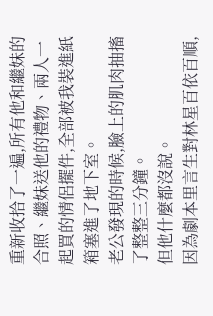重新收拾了一遍,所有他和繼妹的合照、繼妹送他的禮物、兩人一起買的情侶擺件,全部被我裝進紙箱塞進了地下室。
老公發現的時候,臉上的肌肉抽搐了整整三分鐘。
但他什麼都沒說。
因為劇本里言生對林星百依百順,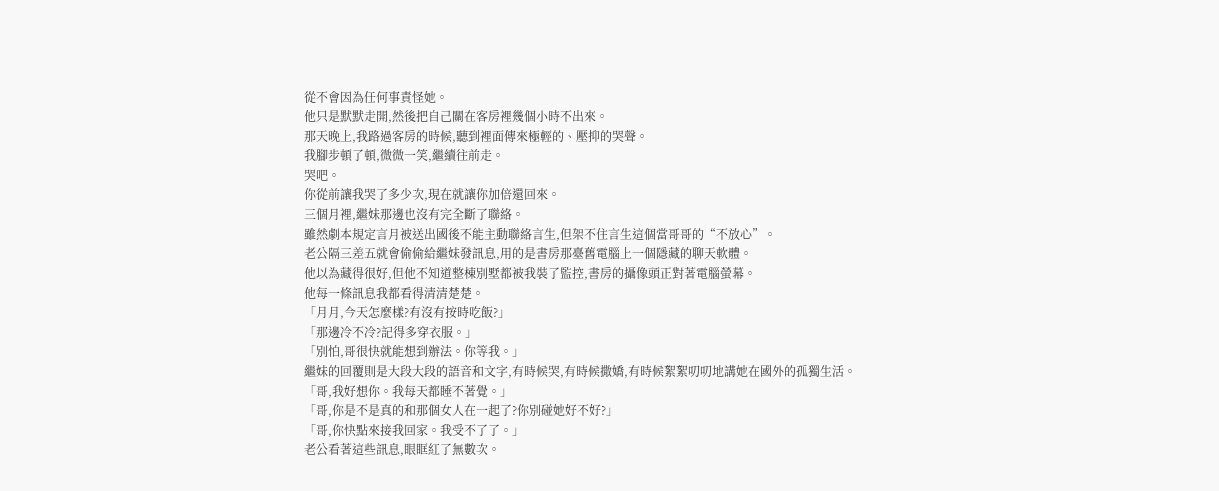從不會因為任何事責怪她。
他只是默默走開,然後把自己關在客房裡幾個小時不出來。
那天晚上,我路過客房的時候,聽到裡面傳來極輕的、壓抑的哭聲。
我腳步頓了頓,微微一笑,繼續往前走。
哭吧。
你從前讓我哭了多少次,現在就讓你加倍還回來。
三個月裡,繼妹那邊也沒有完全斷了聯絡。
雖然劇本規定言月被送出國後不能主動聯絡言生,但架不住言生這個當哥哥的“不放心”。
老公隔三差五就會偷偷給繼妹發訊息,用的是書房那臺舊電腦上一個隱藏的聊天軟體。
他以為藏得很好,但他不知道整棟別墅都被我裝了監控,書房的攝像頭正對著電腦螢幕。
他每一條訊息我都看得清清楚楚。
「月月,今天怎麼樣?有沒有按時吃飯?」
「那邊冷不冷?記得多穿衣服。」
「別怕,哥很快就能想到辦法。你等我。」
繼妹的回覆則是大段大段的語音和文字,有時候哭,有時候撒嬌,有時候絮絮叨叨地講她在國外的孤獨生活。
「哥,我好想你。我每天都睡不著覺。」
「哥,你是不是真的和那個女人在一起了?你別碰她好不好?」
「哥,你快點來接我回家。我受不了了。」
老公看著這些訊息,眼眶紅了無數次。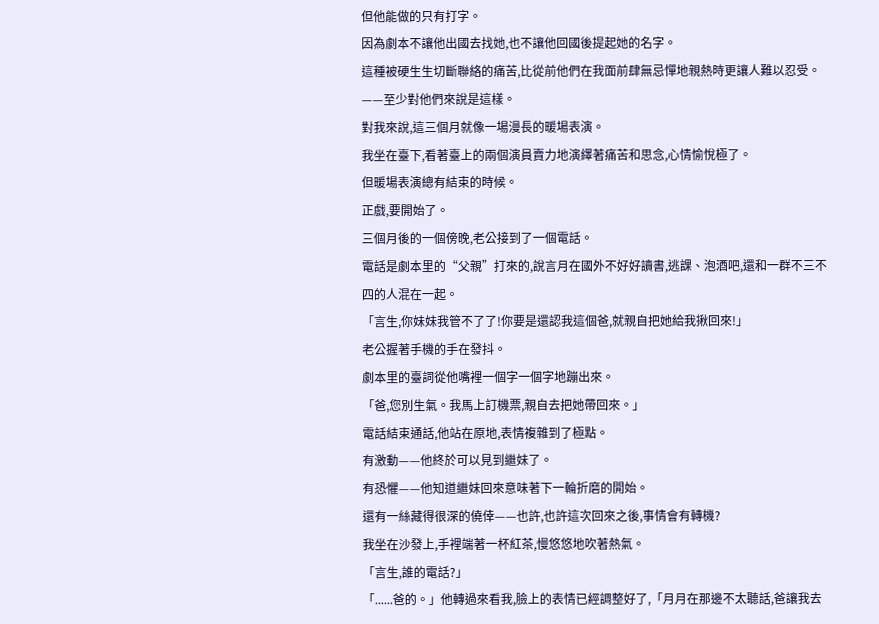但他能做的只有打字。
因為劇本不讓他出國去找她,也不讓他回國後提起她的名字。
這種被硬生生切斷聯絡的痛苦,比從前他們在我面前肆無忌憚地親熱時更讓人難以忍受。
——至少對他們來說是這樣。
對我來說,這三個月就像一場漫長的暖場表演。
我坐在臺下,看著臺上的兩個演員賣力地演繹著痛苦和思念,心情愉悅極了。
但暖場表演總有結束的時候。
正戲,要開始了。
三個月後的一個傍晚,老公接到了一個電話。
電話是劇本里的“父親”打來的,說言月在國外不好好讀書,逃課、泡酒吧,還和一群不三不四的人混在一起。
「言生,你妹妹我管不了了!你要是還認我這個爸,就親自把她給我揪回來!」
老公握著手機的手在發抖。
劇本里的臺詞從他嘴裡一個字一個字地蹦出來。
「爸,您別生氣。我馬上訂機票,親自去把她帶回來。」
電話結束通話,他站在原地,表情複雜到了極點。
有激動——他終於可以見到繼妹了。
有恐懼——他知道繼妹回來意味著下一輪折磨的開始。
還有一絲藏得很深的僥倖——也許,也許這次回來之後,事情會有轉機?
我坐在沙發上,手裡端著一杯紅茶,慢悠悠地吹著熱氣。
「言生,誰的電話?」
「......爸的。」他轉過來看我,臉上的表情已經調整好了,「月月在那邊不太聽話,爸讓我去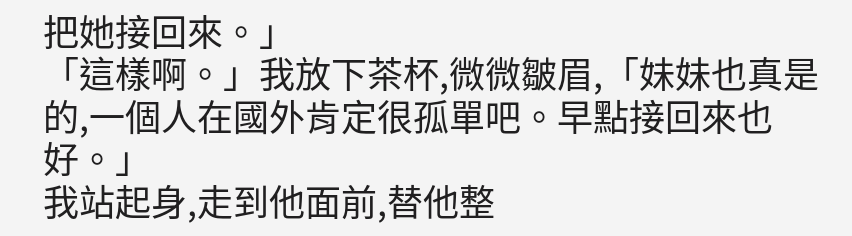把她接回來。」
「這樣啊。」我放下茶杯,微微皺眉,「妹妹也真是的,一個人在國外肯定很孤單吧。早點接回來也好。」
我站起身,走到他面前,替他整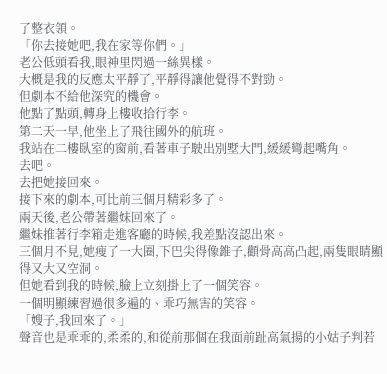了整衣領。
「你去接她吧,我在家等你們。」
老公低頭看我,眼神里閃過一絲異樣。
大概是我的反應太平靜了,平靜得讓他覺得不對勁。
但劇本不給他深究的機會。
他點了點頭,轉身上樓收拾行李。
第二天一早,他坐上了飛往國外的航班。
我站在二樓臥室的窗前,看著車子駛出別墅大門,緩緩彎起嘴角。
去吧。
去把她接回來。
接下來的劇本,可比前三個月精彩多了。
兩天後,老公帶著繼妹回來了。
繼妹推著行李箱走進客廳的時候,我差點沒認出來。
三個月不見,她瘦了一大圈,下巴尖得像錐子,顴骨高高凸起,兩隻眼睛顯得又大又空洞。
但她看到我的時候,臉上立刻掛上了一個笑容。
一個明顯練習過很多遍的、乖巧無害的笑容。
「嫂子,我回來了。」
聲音也是乖乖的,柔柔的,和從前那個在我面前趾高氣揚的小姑子判若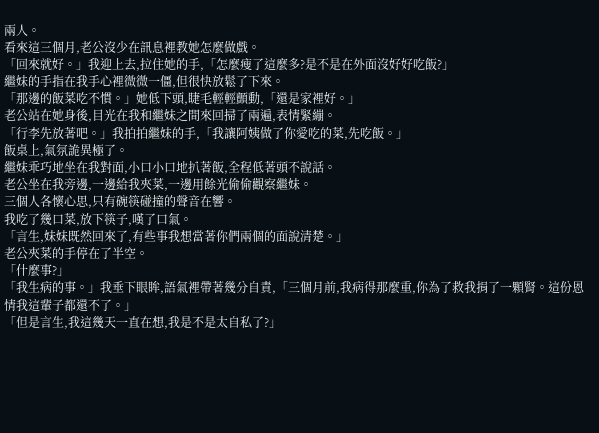兩人。
看來這三個月,老公沒少在訊息裡教她怎麼做戲。
「回來就好。」我迎上去,拉住她的手,「怎麼瘦了這麼多?是不是在外面沒好好吃飯?」
繼妹的手指在我手心裡微微一僵,但很快放鬆了下來。
「那邊的飯菜吃不慣。」她低下頭,睫毛輕輕顫動,「還是家裡好。」
老公站在她身後,目光在我和繼妹之間來回掃了兩遍,表情緊繃。
「行李先放著吧。」我拍拍繼妹的手,「我讓阿姨做了你愛吃的菜,先吃飯。」
飯桌上,氣氛詭異極了。
繼妹乖巧地坐在我對面,小口小口地扒著飯,全程低著頭不說話。
老公坐在我旁邊,一邊給我夾菜,一邊用餘光偷偷觀察繼妹。
三個人各懷心思,只有碗筷碰撞的聲音在響。
我吃了幾口菜,放下筷子,嘆了口氣。
「言生,妹妹既然回來了,有些事我想當著你們兩個的面說清楚。」
老公夾菜的手停在了半空。
「什麼事?」
「我生病的事。」我垂下眼眸,語氣裡帶著幾分自責,「三個月前,我病得那麼重,你為了救我捐了一顆腎。這份恩情我這輩子都還不了。」
「但是言生,我這幾天一直在想,我是不是太自私了?」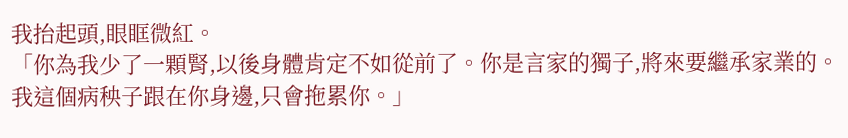我抬起頭,眼眶微紅。
「你為我少了一顆腎,以後身體肯定不如從前了。你是言家的獨子,將來要繼承家業的。我這個病秧子跟在你身邊,只會拖累你。」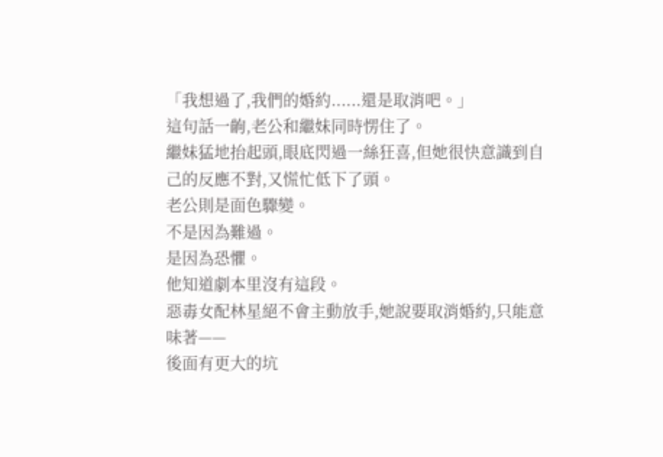「我想過了,我們的婚約......還是取消吧。」
這句話一齣,老公和繼妹同時愣住了。
繼妹猛地抬起頭,眼底閃過一絲狂喜,但她很快意識到自己的反應不對,又慌忙低下了頭。
老公則是面色驟變。
不是因為難過。
是因為恐懼。
他知道劇本里沒有這段。
惡毒女配林星絕不會主動放手,她說要取消婚約,只能意味著——
後面有更大的坑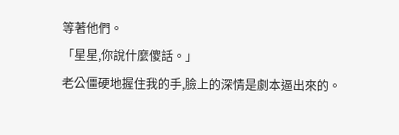等著他們。
「星星,你說什麼傻話。」
老公僵硬地握住我的手,臉上的深情是劇本逼出來的。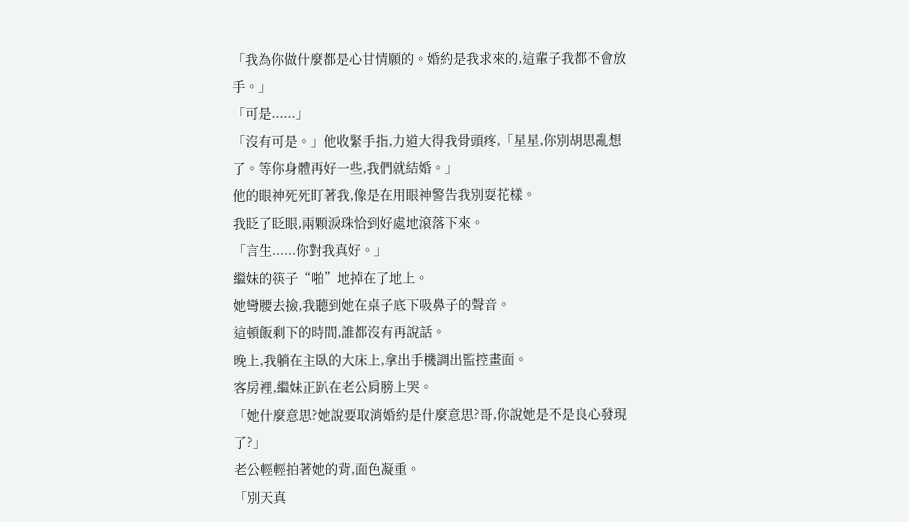「我為你做什麼都是心甘情願的。婚約是我求來的,這輩子我都不會放手。」
「可是......」
「沒有可是。」他收緊手指,力道大得我骨頭疼,「星星,你別胡思亂想了。等你身體再好一些,我們就結婚。」
他的眼神死死盯著我,像是在用眼神警告我別耍花樣。
我眨了眨眼,兩顆淚珠恰到好處地滾落下來。
「言生......你對我真好。」
繼妹的筷子“啪”地掉在了地上。
她彎腰去撿,我聽到她在桌子底下吸鼻子的聲音。
這頓飯剩下的時間,誰都沒有再說話。
晚上,我躺在主臥的大床上,拿出手機調出監控畫面。
客房裡,繼妹正趴在老公肩膀上哭。
「她什麼意思?她說要取消婚約是什麼意思?哥,你說她是不是良心發現了?」
老公輕輕拍著她的背,面色凝重。
「別天真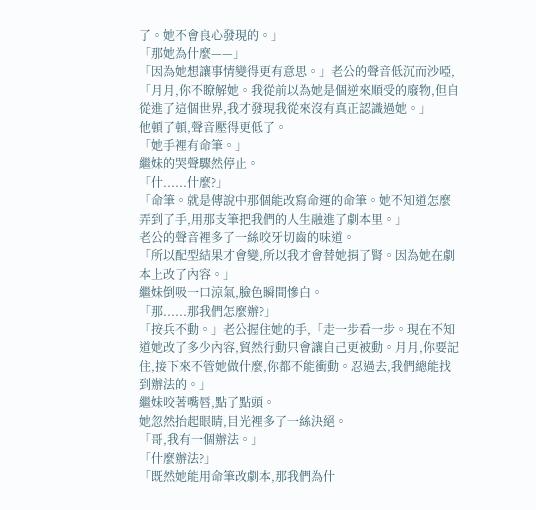了。她不會良心發現的。」
「那她為什麼——」
「因為她想讓事情變得更有意思。」老公的聲音低沉而沙啞,「月月,你不瞭解她。我從前以為她是個逆來順受的廢物,但自從進了這個世界,我才發現我從來沒有真正認識過她。」
他頓了頓,聲音壓得更低了。
「她手裡有命筆。」
繼妹的哭聲驟然停止。
「什......什麼?」
「命筆。就是傳說中那個能改寫命運的命筆。她不知道怎麼弄到了手,用那支筆把我們的人生融進了劇本里。」
老公的聲音裡多了一絲咬牙切齒的味道。
「所以配型結果才會變,所以我才會替她捐了腎。因為她在劇本上改了內容。」
繼妹倒吸一口涼氣,臉色瞬間慘白。
「那......那我們怎麼辦?」
「按兵不動。」老公握住她的手,「走一步看一步。現在不知道她改了多少內容,貿然行動只會讓自己更被動。月月,你要記住,接下來不管她做什麼,你都不能衝動。忍過去,我們總能找到辦法的。」
繼妹咬著嘴唇,點了點頭。
她忽然抬起眼睛,目光裡多了一絲決絕。
「哥,我有一個辦法。」
「什麼辦法?」
「既然她能用命筆改劇本,那我們為什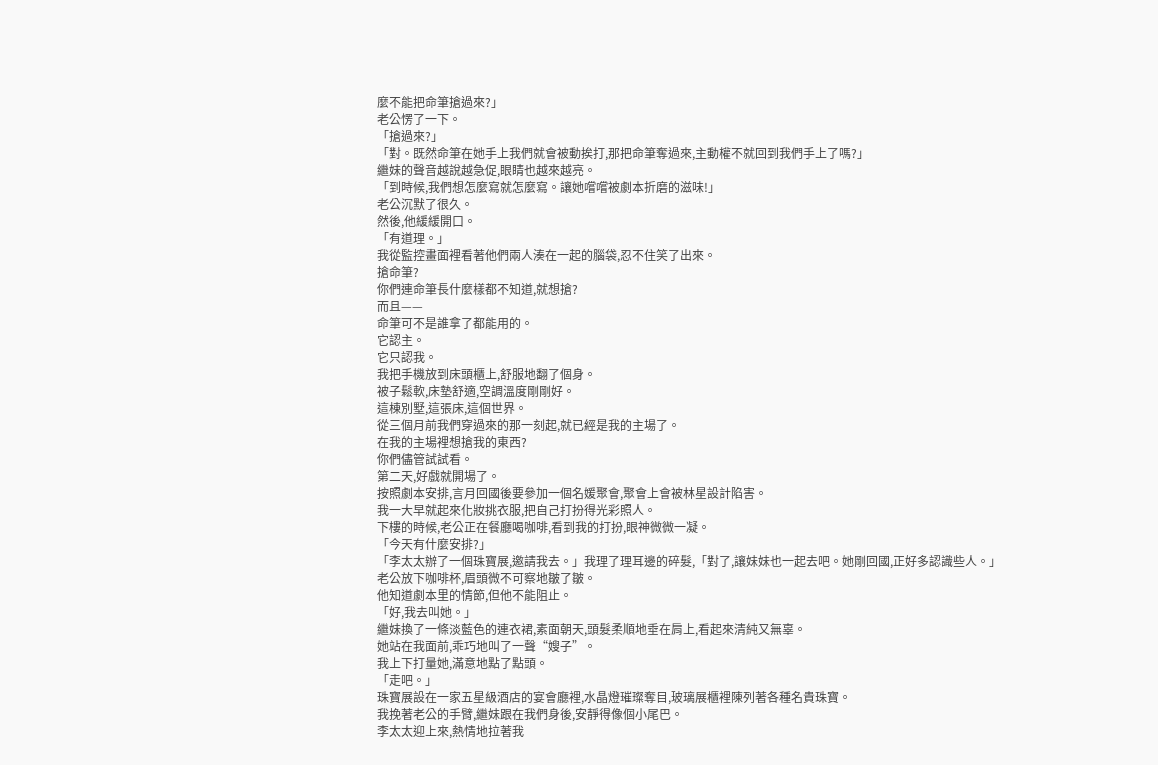麼不能把命筆搶過來?」
老公愣了一下。
「搶過來?」
「對。既然命筆在她手上我們就會被動挨打,那把命筆奪過來,主動權不就回到我們手上了嗎?」
繼妹的聲音越說越急促,眼睛也越來越亮。
「到時候,我們想怎麼寫就怎麼寫。讓她嚐嚐被劇本折磨的滋味!」
老公沉默了很久。
然後,他緩緩開口。
「有道理。」
我從監控畫面裡看著他們兩人湊在一起的腦袋,忍不住笑了出來。
搶命筆?
你們連命筆長什麼樣都不知道,就想搶?
而且——
命筆可不是誰拿了都能用的。
它認主。
它只認我。
我把手機放到床頭櫃上,舒服地翻了個身。
被子鬆軟,床墊舒適,空調溫度剛剛好。
這棟別墅,這張床,這個世界。
從三個月前我們穿過來的那一刻起,就已經是我的主場了。
在我的主場裡想搶我的東西?
你們儘管試試看。
第二天,好戲就開場了。
按照劇本安排,言月回國後要參加一個名媛聚會,聚會上會被林星設計陷害。
我一大早就起來化妝挑衣服,把自己打扮得光彩照人。
下樓的時候,老公正在餐廳喝咖啡,看到我的打扮,眼神微微一凝。
「今天有什麼安排?」
「李太太辦了一個珠寶展,邀請我去。」我理了理耳邊的碎髮,「對了,讓妹妹也一起去吧。她剛回國,正好多認識些人。」
老公放下咖啡杯,眉頭微不可察地皺了皺。
他知道劇本里的情節,但他不能阻止。
「好,我去叫她。」
繼妹換了一條淡藍色的連衣裙,素面朝天,頭髮柔順地垂在肩上,看起來清純又無辜。
她站在我面前,乖巧地叫了一聲“嫂子”。
我上下打量她,滿意地點了點頭。
「走吧。」
珠寶展設在一家五星級酒店的宴會廳裡,水晶燈璀璨奪目,玻璃展櫃裡陳列著各種名貴珠寶。
我挽著老公的手臂,繼妹跟在我們身後,安靜得像個小尾巴。
李太太迎上來,熱情地拉著我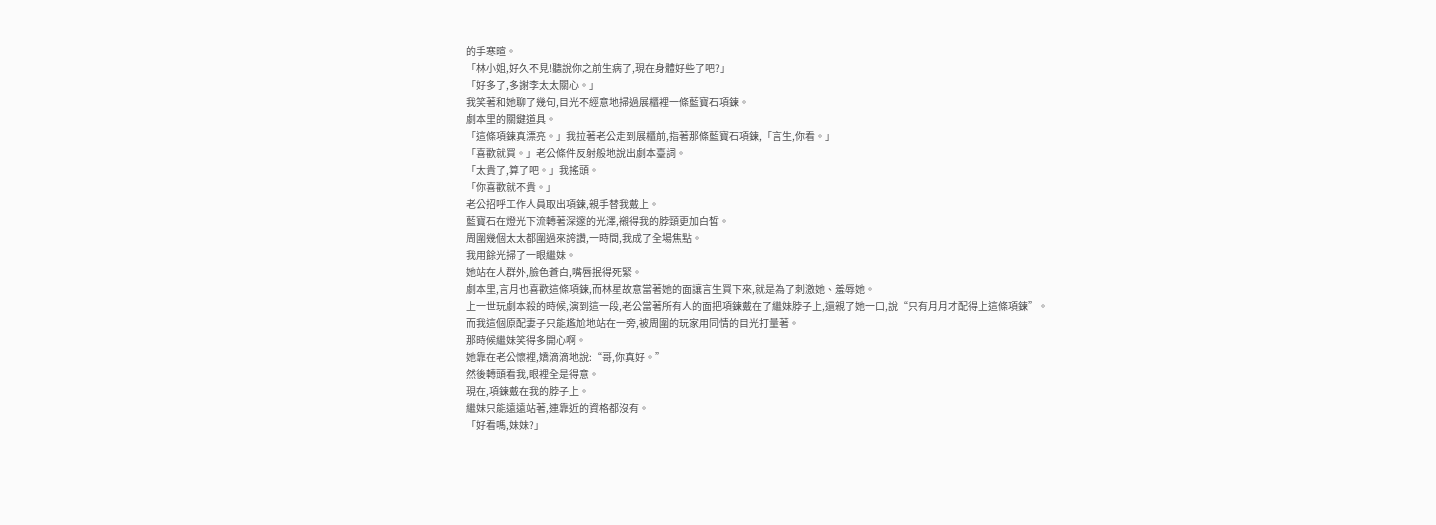的手寒暄。
「林小姐,好久不見!聽說你之前生病了,現在身體好些了吧?」
「好多了,多謝李太太關心。」
我笑著和她聊了幾句,目光不經意地掃過展櫃裡一條藍寶石項鍊。
劇本里的關鍵道具。
「這條項鍊真漂亮。」我拉著老公走到展櫃前,指著那條藍寶石項鍊,「言生,你看。」
「喜歡就買。」老公條件反射般地說出劇本臺詞。
「太貴了,算了吧。」我搖頭。
「你喜歡就不貴。」
老公招呼工作人員取出項鍊,親手替我戴上。
藍寶石在燈光下流轉著深邃的光澤,襯得我的脖頸更加白皙。
周圍幾個太太都圍過來誇讚,一時間,我成了全場焦點。
我用餘光掃了一眼繼妹。
她站在人群外,臉色蒼白,嘴唇抿得死緊。
劇本里,言月也喜歡這條項鍊,而林星故意當著她的面讓言生買下來,就是為了刺激她、羞辱她。
上一世玩劇本殺的時候,演到這一段,老公當著所有人的面把項鍊戴在了繼妹脖子上,還親了她一口,說“只有月月才配得上這條項鍊”。
而我這個原配妻子只能尷尬地站在一旁,被周圍的玩家用同情的目光打量著。
那時候繼妹笑得多開心啊。
她靠在老公懷裡,嬌滴滴地說:“哥,你真好。”
然後轉頭看我,眼裡全是得意。
現在,項鍊戴在我的脖子上。
繼妹只能遠遠站著,連靠近的資格都沒有。
「好看嗎,妹妹?」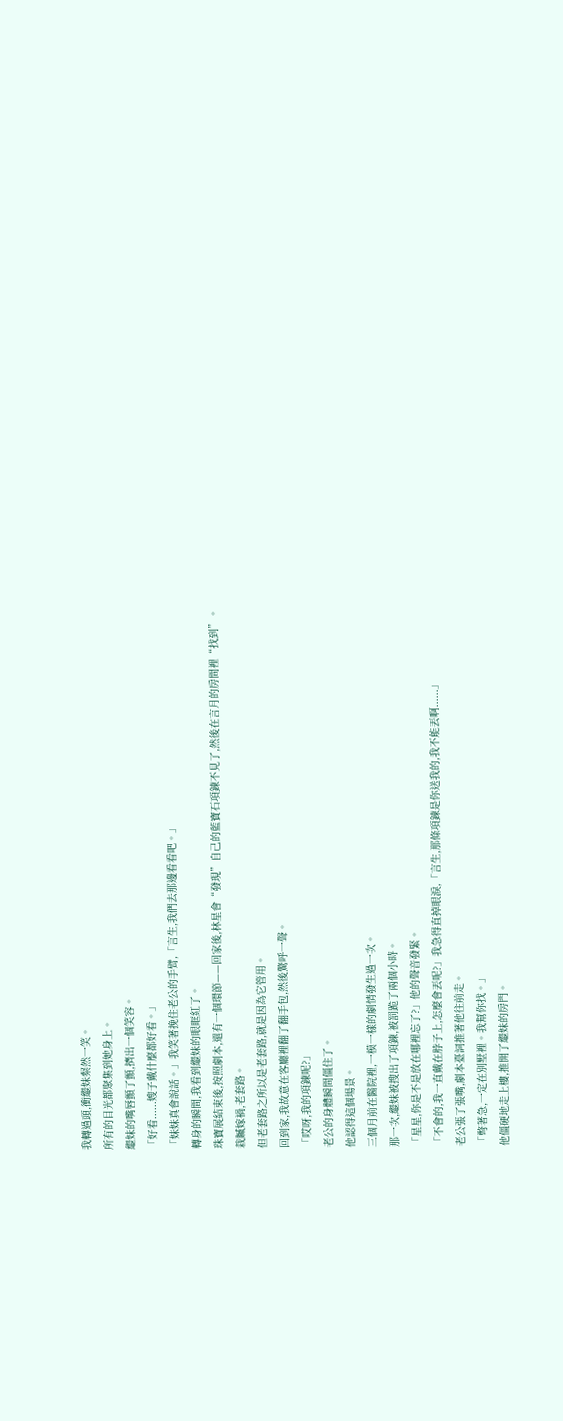我轉過頭,衝繼妹粲然一笑。
所有的目光都聚集到她身上。
繼妹的嘴唇顫了顫,擠出一個笑容。
「好看......嫂子戴什麼都好看。」
「妹妹真會說話。」我笑著挽住老公的手臂,「言生,我們去那邊看看吧。」
轉身的瞬間,我看到繼妹的眼眶紅了。
珠寶展結束後,按照劇本,還有一個環節——回家後,林星會“發現”自己的藍寶石項鍊不見了,然後在言月的房間裡“找到”。
栽贓嫁禍,老套路。
但老套路之所以是老套路,就是因為它管用。
回到家,我故意在客廳裡翻了翻手包,然後驚呼一聲。
「哎呀,我的項鍊呢?」
老公的身體瞬間僵住了。
他認得這個場景。
三個月前在醫院裡,一模一樣的劇情發生過一次。
那一次,繼妹被搜出了項鍊,被罰跪了兩個小時。
「星星,你是不是放在哪裡忘了?」他的聲音發緊。
「不會的,我一直戴在脖子上,怎麼會丟呢?」我急得直掉眼淚,「言生,那條項鍊是你送我的,我不能丟啊......」
老公張了張嘴,劇本臺詞推著他往前走。
「彆著急,一定在別墅裡。我幫你找。」
他僵硬地走上樓,推開了繼妹的房門。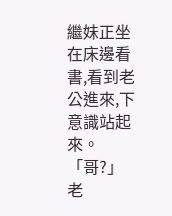繼妹正坐在床邊看書,看到老公進來,下意識站起來。
「哥?」
老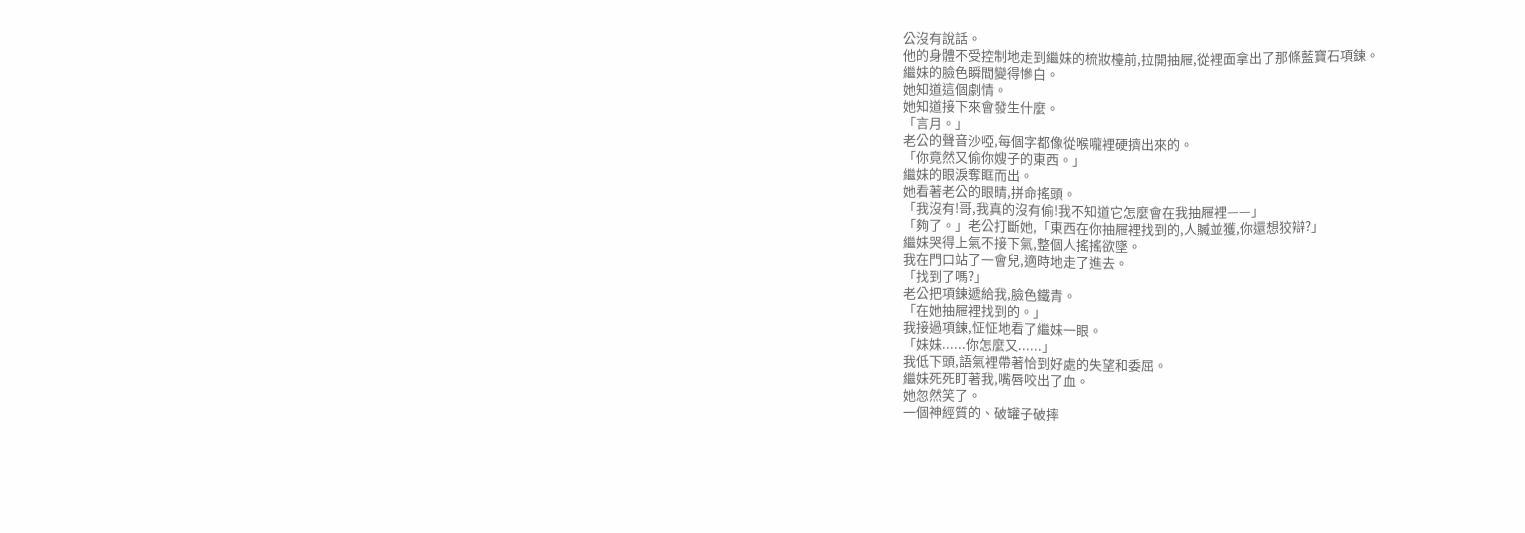公沒有說話。
他的身體不受控制地走到繼妹的梳妝檯前,拉開抽屜,從裡面拿出了那條藍寶石項鍊。
繼妹的臉色瞬間變得慘白。
她知道這個劇情。
她知道接下來會發生什麼。
「言月。」
老公的聲音沙啞,每個字都像從喉嚨裡硬擠出來的。
「你竟然又偷你嫂子的東西。」
繼妹的眼淚奪眶而出。
她看著老公的眼睛,拼命搖頭。
「我沒有!哥,我真的沒有偷!我不知道它怎麼會在我抽屜裡——」
「夠了。」老公打斷她,「東西在你抽屜裡找到的,人贓並獲,你還想狡辯?」
繼妹哭得上氣不接下氣,整個人搖搖欲墜。
我在門口站了一會兒,適時地走了進去。
「找到了嗎?」
老公把項鍊遞給我,臉色鐵青。
「在她抽屜裡找到的。」
我接過項鍊,怔怔地看了繼妹一眼。
「妹妹......你怎麼又......」
我低下頭,語氣裡帶著恰到好處的失望和委屈。
繼妹死死盯著我,嘴唇咬出了血。
她忽然笑了。
一個神經質的、破罐子破摔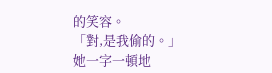的笑容。
「對,是我偷的。」
她一字一頓地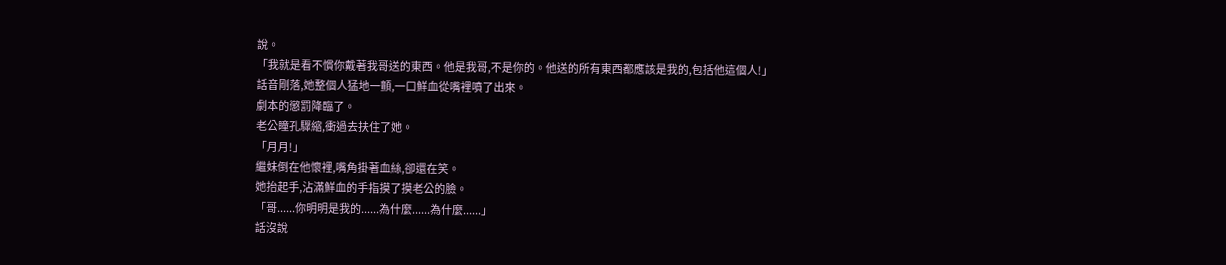說。
「我就是看不慣你戴著我哥送的東西。他是我哥,不是你的。他送的所有東西都應該是我的,包括他這個人!」
話音剛落,她整個人猛地一顫,一口鮮血從嘴裡噴了出來。
劇本的懲罰降臨了。
老公瞳孔驟縮,衝過去扶住了她。
「月月!」
繼妹倒在他懷裡,嘴角掛著血絲,卻還在笑。
她抬起手,沾滿鮮血的手指摸了摸老公的臉。
「哥......你明明是我的......為什麼......為什麼......」
話沒說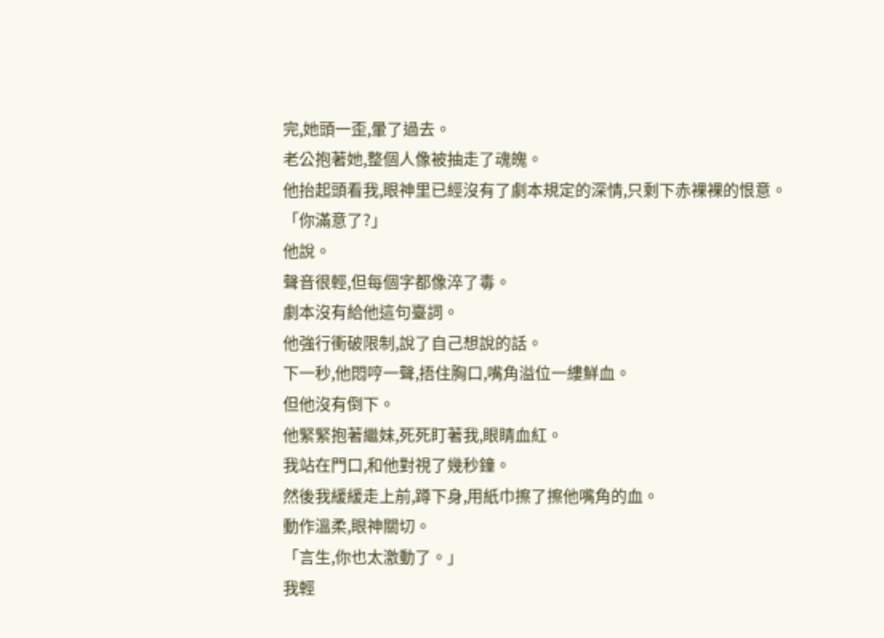完,她頭一歪,暈了過去。
老公抱著她,整個人像被抽走了魂魄。
他抬起頭看我,眼神里已經沒有了劇本規定的深情,只剩下赤裸裸的恨意。
「你滿意了?」
他說。
聲音很輕,但每個字都像淬了毒。
劇本沒有給他這句臺詞。
他強行衝破限制,說了自己想說的話。
下一秒,他悶哼一聲,捂住胸口,嘴角溢位一縷鮮血。
但他沒有倒下。
他緊緊抱著繼妹,死死盯著我,眼睛血紅。
我站在門口,和他對視了幾秒鐘。
然後我緩緩走上前,蹲下身,用紙巾擦了擦他嘴角的血。
動作溫柔,眼神關切。
「言生,你也太激動了。」
我輕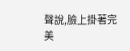聲說,臉上掛著完美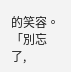的笑容。
「別忘了,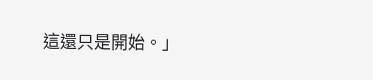這還只是開始。」